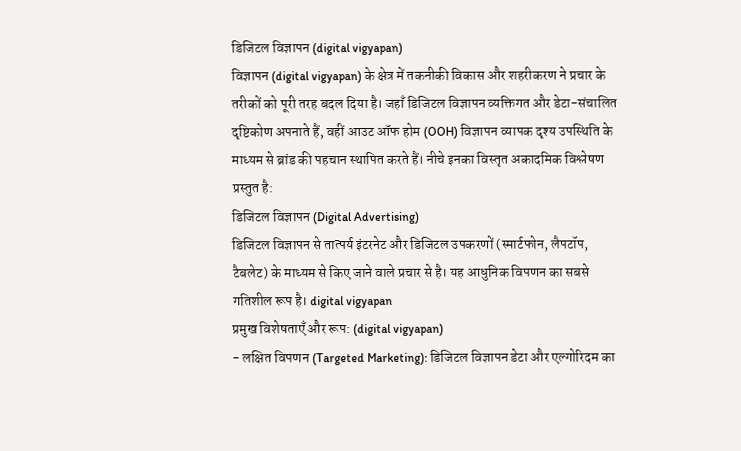डिजिटल विज्ञापन (digital vigyapan)
विज्ञापन (digital vigyapan) के क्षेत्र में तकनीकी विकास और शहरीकरण ने प्रचार के तरीकों को पूरी तरह बदल दिया है। जहाँ डिजिटल विज्ञापन व्यक्तिगत और डेटा-संचालित दृष्टिकोण अपनाते हैं, वहीं आउट ऑफ होम (OOH) विज्ञापन व्यापक दृश्य उपस्थिति के माध्यम से ब्रांड की पहचान स्थापित करते हैं। नीचे इनका विस्तृत अकादमिक विश्लेषण प्रस्तुत है:
डिजिटल विज्ञापन (Digital Advertising)
डिजिटल विज्ञापन से तात्पर्य इंटरनेट और डिजिटल उपकरणों (स्मार्टफोन, लैपटॉप, टैबलेट) के माध्यम से किए जाने वाले प्रचार से है। यह आधुनिक विपणन का सबसे गतिशील रूप है। digital vigyapan
प्रमुख विशेषताएँ और रूप: (digital vigyapan)
- लक्षित विपणन (Targeted Marketing): डिजिटल विज्ञापन डेटा और एल्गोरिदम का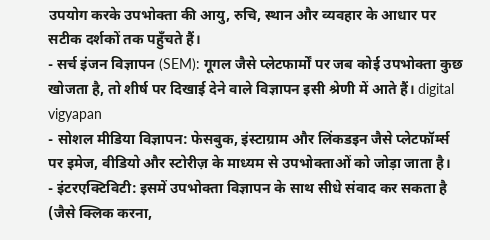उपयोग करके उपभोक्ता की आयु, रुचि, स्थान और व्यवहार के आधार पर सटीक दर्शकों तक पहुँचते हैं।
- सर्च इंजन विज्ञापन (SEM): गूगल जैसे प्लेटफार्मों पर जब कोई उपभोक्ता कुछ खोजता है, तो शीर्ष पर दिखाई देने वाले विज्ञापन इसी श्रेणी में आते हैं। digital vigyapan
- सोशल मीडिया विज्ञापन: फेसबुक, इंस्टाग्राम और लिंकडइन जैसे प्लेटफॉर्म्स पर इमेज, वीडियो और स्टोरीज़ के माध्यम से उपभोक्ताओं को जोड़ा जाता है।
- इंटरएक्टिविटी: इसमें उपभोक्ता विज्ञापन के साथ सीधे संवाद कर सकता है (जैसे क्लिक करना,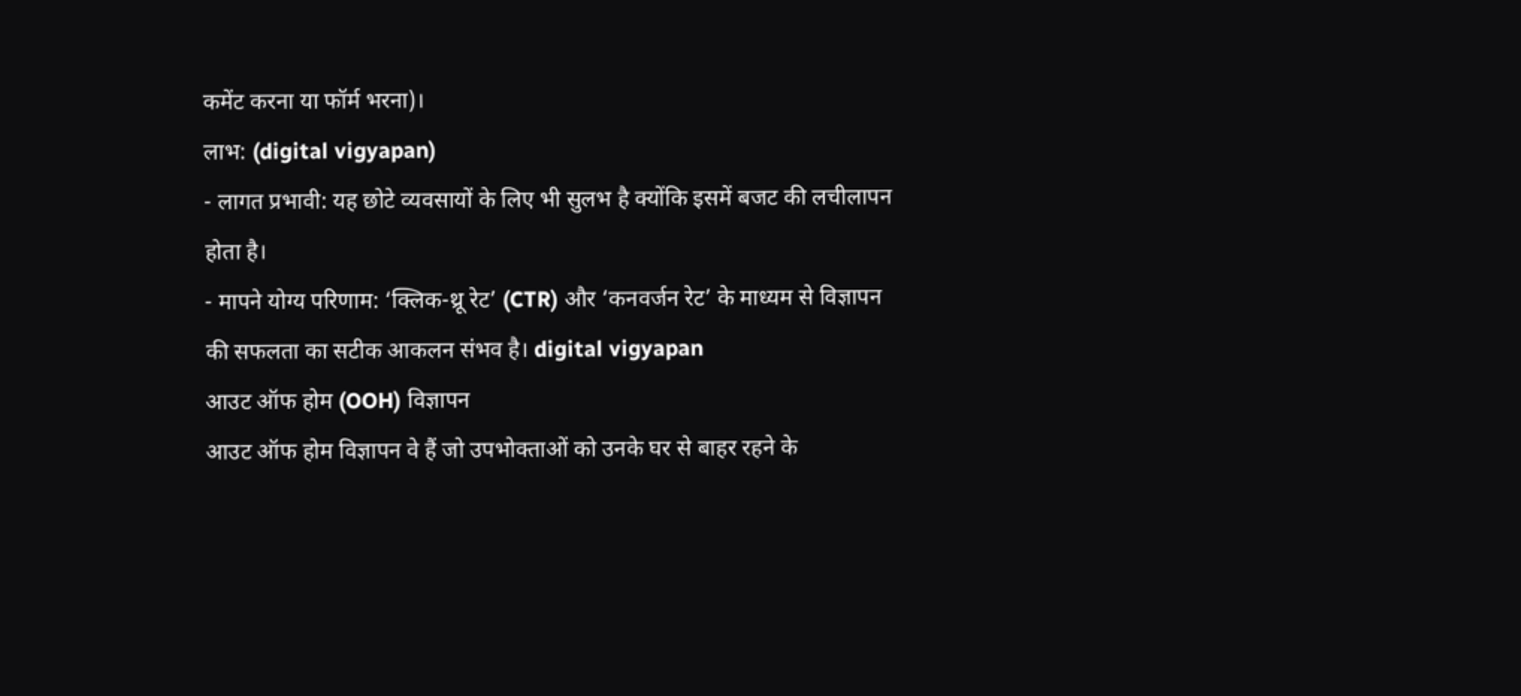कमेंट करना या फॉर्म भरना)।
लाभ: (digital vigyapan)
- लागत प्रभावी: यह छोटे व्यवसायों के लिए भी सुलभ है क्योंकि इसमें बजट की लचीलापन होता है।
- मापने योग्य परिणाम: ‘क्लिक-थ्रू रेट’ (CTR) और ‘कनवर्जन रेट’ के माध्यम से विज्ञापन की सफलता का सटीक आकलन संभव है। digital vigyapan
आउट ऑफ होम (OOH) विज्ञापन
आउट ऑफ होम विज्ञापन वे हैं जो उपभोक्ताओं को उनके घर से बाहर रहने के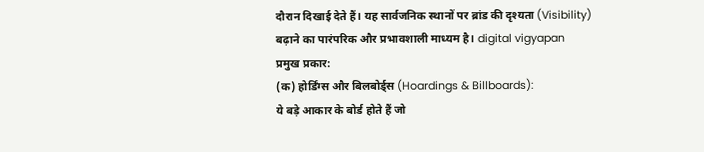दौरान दिखाई देते हैं। यह सार्वजनिक स्थानों पर ब्रांड की दृश्यता (Visibility) बढ़ाने का पारंपरिक और प्रभावशाली माध्यम है। digital vigyapan
प्रमुख प्रकार:
(क) होर्डिंग्स और बिलबोर्ड्स (Hoardings & Billboards):
ये बड़े आकार के बोर्ड होते हैं जो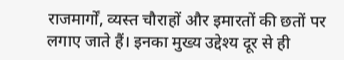राजमार्गों, व्यस्त चौराहों और इमारतों की छतों पर लगाए जाते हैं। इनका मुख्य उद्देश्य दूर से ही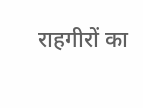राहगीरों का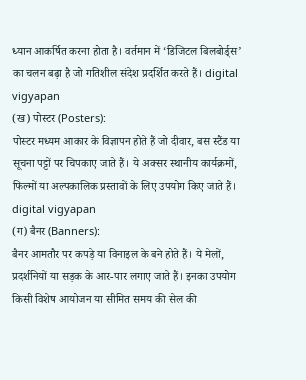ध्यान आकर्षित करना होता है। वर्तमान में ‘डिजिटल बिलबोर्ड्स’ का चलन बढ़ा है जो गतिशील संदेश प्रदर्शित करते हैं। digital vigyapan
(ख) पोस्टर (Posters):
पोस्टर मध्यम आकार के विज्ञापन होते हैं जो दीवार, बस स्टैंड या सूचना पट्टों पर चिपकाए जाते हैं। ये अक्सर स्थानीय कार्यक्रमों, फिल्मों या अल्पकालिक प्रस्तावों के लिए उपयोग किए जाते हैं। digital vigyapan
(ग) बैनर (Banners):
बैनर आमतौर पर कपड़े या विनाइल के बने होते हैं। ये मेलों, प्रदर्शनियों या सड़क के आर-पार लगाए जाते हैं। इनका उपयोग किसी विशेष आयोजन या सीमित समय की सेल की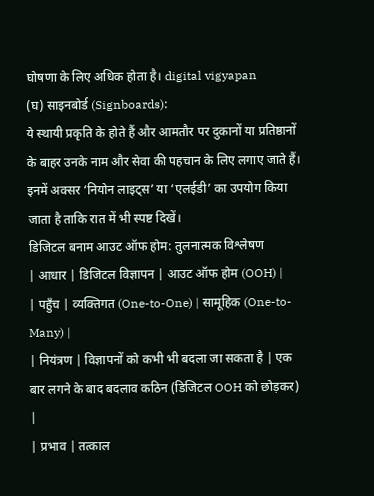घोषणा के लिए अधिक होता है। digital vigyapan
(घ) साइनबोर्ड (Signboards):
ये स्थायी प्रकृति के होते हैं और आमतौर पर दुकानों या प्रतिष्ठानों के बाहर उनके नाम और सेवा की पहचान के लिए लगाए जाते हैं। इनमें अक्सर ‘नियोन लाइट्स’ या ‘एलईडी’ का उपयोग किया जाता है ताकि रात में भी स्पष्ट दिखें।
डिजिटल बनाम आउट ऑफ होम: तुलनात्मक विश्लेषण
| आधार | डिजिटल विज्ञापन | आउट ऑफ होम (OOH) |
| पहुँच | व्यक्तिगत (One-to-One) | सामूहिक (One-to-Many) |
| नियंत्रण | विज्ञापनों को कभी भी बदला जा सकता है | एक बार लगने के बाद बदलाव कठिन (डिजिटल OOH को छोड़कर) |
| प्रभाव | तत्काल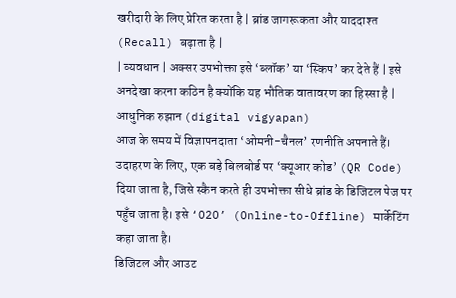खरीदारी के लिए प्रेरित करता है | ब्रांड जागरूकता और याददाश्त (Recall) बढ़ाता है |
| व्यवधान | अक्सर उपभोक्ता इसे ‘ब्लॉक’ या ‘स्किप’ कर देते हैं | इसे अनदेखा करना कठिन है क्योंकि यह भौतिक वातावरण का हिस्सा है |
आधुनिक रुझान (digital vigyapan)
आज के समय में विज्ञापनदाता ‘ओमनी-चैनल’ रणनीति अपनाते हैं। उदाहरण के लिए, एक बड़े बिलबोर्ड पर ‘क्यूआर कोड’ (QR Code) दिया जाता है, जिसे स्कैन करते ही उपभोक्ता सीधे ब्रांड के डिजिटल पेज पर पहुँच जाता है। इसे ‘O2O’ (Online-to-Offline) मार्केटिंग कहा जाता है।
डिजिटल और आउट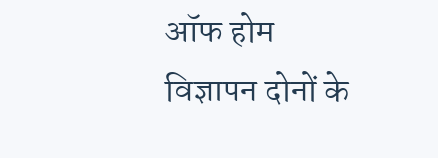ऑफ होम विज्ञापन दोनों के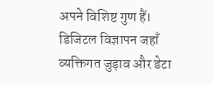अपने विशिष्ट गुण हैं। डिजिटल विज्ञापन जहाँ व्यक्तिगत जुड़ाव और डेटा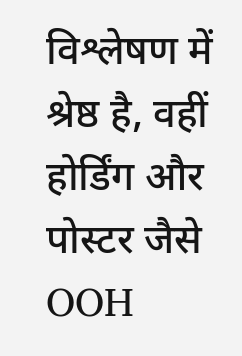विश्लेषण में श्रेष्ठ है, वहीं होर्डिंग और पोस्टर जैसे OOH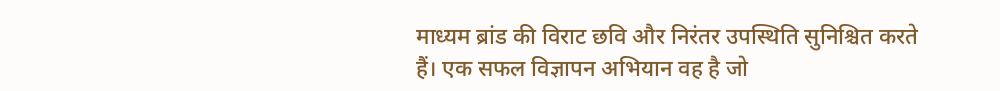माध्यम ब्रांड की विराट छवि और निरंतर उपस्थिति सुनिश्चित करते हैं। एक सफल विज्ञापन अभियान वह है जो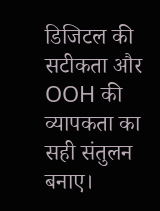डिजिटल की सटीकता और OOH की व्यापकता का सही संतुलन बनाए।